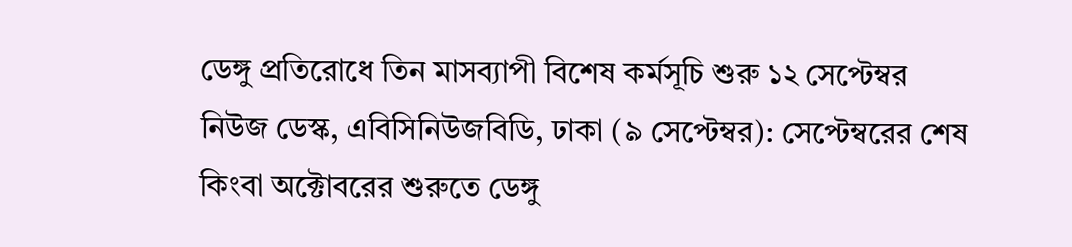ডেঙ্গু প্রতিরোধে তিন মাসব্যাপী বিশেষ কর্মসূচি শুরু ১২ সেপ্টেম্বর
নিউজ ডেস্ক, এবিসিনিউজবিডি, ঢাকা (৯ সেপ্টেম্বর): সেপ্টেম্বরের শেষ কিংবা অক্টোবরের শুরুতে ডেঙ্গু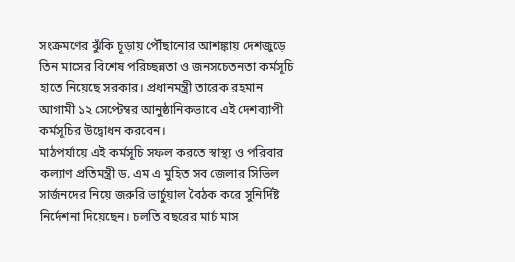সংক্রমণের ঝুঁকি চূড়ায় পৌঁছানোর আশঙ্কায় দেশজুড়ে তিন মাসের বিশেষ পরিচ্ছন্নতা ও জনসচেতনতা কর্মসূচি হাতে নিয়েছে সরকার। প্রধানমন্ত্রী তারেক রহমান আগামী ১২ সেপ্টেম্বর আনুষ্ঠানিকভাবে এই দেশব্যাপী কর্মসূচির উদ্বোধন করবেন।
মাঠপর্যায়ে এই কর্মসূচি সফল করতে স্বাস্থ্য ও পরিবার কল্যাণ প্রতিমন্ত্রী ড. এম এ মুহিত সব জেলার সিভিল সার্জনদের নিয়ে জরুরি ভার্চুয়াল বৈঠক করে সুনির্দিষ্ট নির্দেশনা দিয়েছেন। চলতি বছরের মার্চ মাস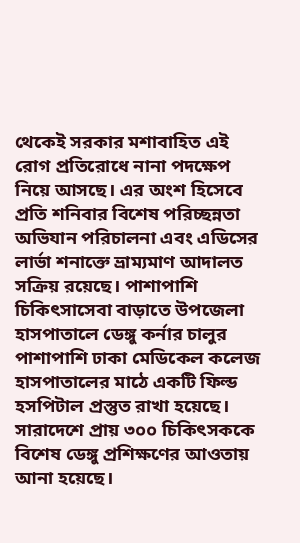থেকেই সরকার মশাবাহিত এই রোগ প্রতিরোধে নানা পদক্ষেপ নিয়ে আসছে। এর অংশ হিসেবে প্রতি শনিবার বিশেষ পরিচ্ছন্নতা অভিযান পরিচালনা এবং এডিসের লার্ভা শনাক্তে ভ্রাম্যমাণ আদালত সক্রিয় রয়েছে। পাশাপাশি চিকিৎসাসেবা বাড়াতে উপজেলা হাসপাতালে ডেঙ্গু কর্নার চালুর পাশাপাশি ঢাকা মেডিকেল কলেজ হাসপাতালের মাঠে একটি ফিল্ড হসপিটাল প্রস্তুত রাখা হয়েছে।
সারাদেশে প্রায় ৩০০ চিকিৎসককে বিশেষ ডেঙ্গু প্রশিক্ষণের আওতায় আনা হয়েছে।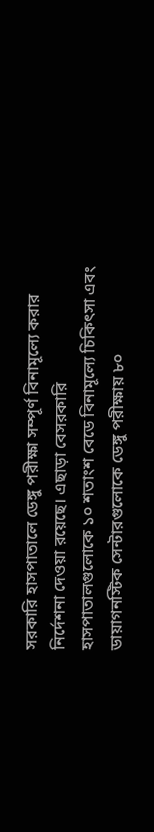সরকারি হাসপাতালে ডেঙ্গু পরীক্ষা সম্পূর্ণ বিনামূল্যে করার নির্দেশনা দেওয়া রয়েছে। এছাড়া বেসরকারি হাসপাতালগুলোকে ১০ শতাংশ বেডে বিনামূল্যে চিকিৎসা এবং ডায়াগনস্টিক সেন্টারগুলোকে ডেঙ্গু পরীক্ষায় ৮০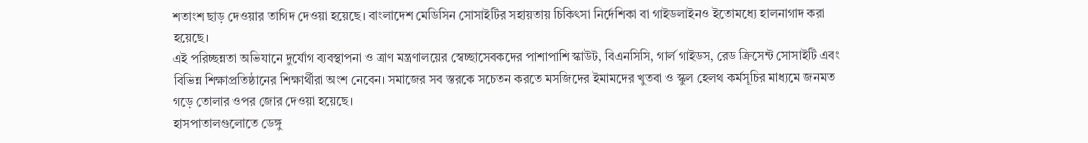শতাংশ ছাড় দেওয়ার তাগিদ দেওয়া হয়েছে। বাংলাদেশ মেডিসিন সোসাইটির সহায়তায় চিকিৎসা নির্দেশিকা বা গাইডলাইনও ইতোমধ্যে হালনাগাদ করা হয়েছে।
এই পরিচ্ছন্নতা অভিযানে দুর্যোগ ব্যবস্থাপনা ও ত্রাণ মন্ত্রণালয়ের স্বেচ্ছাসেবকদের পাশাপাশি স্কাউট, বিএনসিসি, গার্ল গাইডস, রেড ক্রিসেন্ট সোসাইটি এবং বিভিন্ন শিক্ষাপ্রতিষ্ঠানের শিক্ষার্থীরা অংশ নেবেন। সমাজের সব স্তরকে সচেতন করতে মসজিদের ইমামদের খুতবা ও স্কুল হেলথ কর্মসূচির মাধ্যমে জনমত গড়ে তোলার ওপর জোর দেওয়া হয়েছে।
হাসপাতালগুলোতে ডেঙ্গু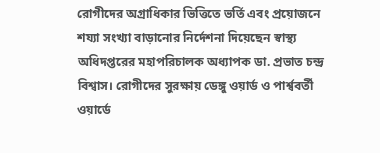রোগীদের অগ্রাধিকার ভিত্তিতে ভর্তি এবং প্রয়োজনে শয্যা সংখ্যা বাড়ানোর নির্দেশনা দিয়েছেন স্বাস্থ্য অধিদপ্তরের মহাপরিচালক অধ্যাপক ডা. প্রভাত চন্দ্র বিশ্বাস। রোগীদের সুরক্ষায় ডেঙ্গু ওয়ার্ড ও পার্শ্ববর্তী ওয়ার্ডে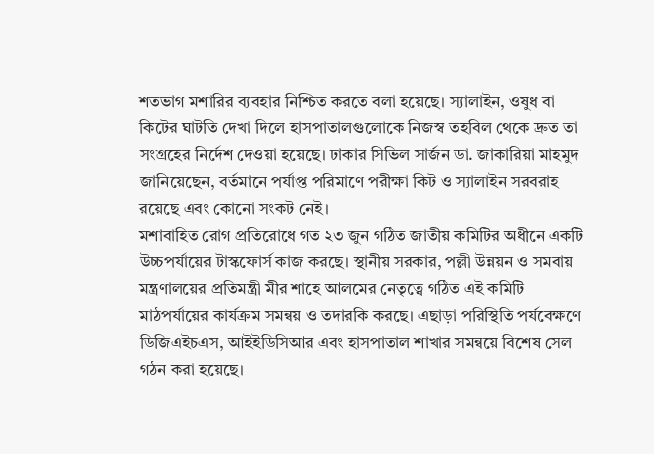শতভাগ মশারির ব্যবহার নিশ্চিত করতে বলা হয়েছে। স্যালাইন, ওষুধ বা কিটের ঘাটতি দেখা দিলে হাসপাতালগুলোকে নিজস্ব তহবিল থেকে দ্রুত তা সংগ্রহের নির্দেশ দেওয়া হয়েছে। ঢাকার সিভিল সার্জন ডা. জাকারিয়া মাহমুদ জানিয়েছেন, বর্তমানে পর্যাপ্ত পরিমাণে পরীক্ষা কিট ও স্যালাইন সরবরাহ রয়েছে এবং কোনো সংকট নেই।
মশাবাহিত রোগ প্রতিরোধে গত ২৩ জুন গঠিত জাতীয় কমিটির অধীনে একটি উচ্চপর্যায়ের টাস্কফোর্স কাজ করছে। স্থানীয় সরকার, পল্লী উন্নয়ন ও সমবায় মন্ত্রণালয়ের প্রতিমন্ত্রী মীর শাহে আলমের নেতৃত্বে গঠিত এই কমিটি মাঠপর্যায়ের কার্যক্রম সমন্বয় ও তদারকি করছে। এছাড়া পরিস্থিতি পর্যবেক্ষণে ডিজিএইচএস, আইইডিসিআর এবং হাসপাতাল শাখার সমন্বয়ে বিশেষ সেল গঠন করা হয়েছে।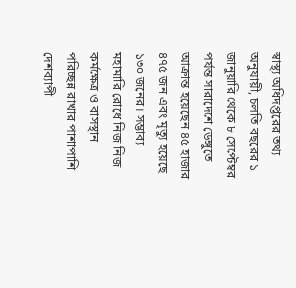স্বাস্থ্য অধিদপ্তরের তথ্য অনুযায়ী, চলতি বছরের ১ জানুয়ারি থেকে ৮ সেপ্টেম্বর পর্যন্ত সারাদেশে ডেঙ্গুতে আক্রান্ত হয়েছেন ৪৫ হাজার ৪৭৫ জন এবং মৃত্যু হয়েছে ১৩০ জনের। সম্ভাব্য মহামারি রোধে নিজ নিজ কর্মক্ষেত্র ও বাসস্থান পরিচ্ছন্ন রাখার পাশাপাশি দেশব্যাপী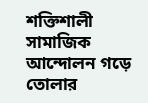শক্তিশালী সামাজিক আন্দোলন গড়ে তোলার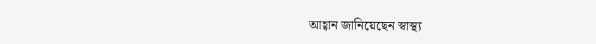আহ্বান জানিয়েছেন স্বাস্থ্য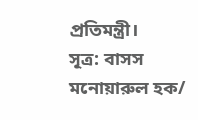প্রতিমন্ত্রী।
সূত্র: বাসস
মনোয়ারুল হক/